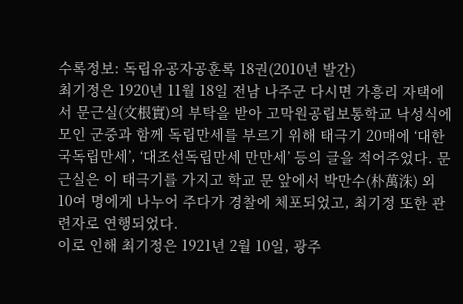수록정보: 독립유공자공훈록 18권(2010년 발간)
최기정은 1920년 11월 18일 전남 나주군 다시면 가흥리 자택에서 문근실(文根實)의 부탁을 받아 고막원공립보통학교 낙성식에 모인 군중과 함께 독립만세를 부르기 위해 태극기 20매에 ‘대한국독립만세’, ‘대조선독립만세 만만세’ 등의 글을 적어주었다. 문근실은 이 태극기를 가지고 학교 문 앞에서 박만수(朴萬洙) 외 10여 명에게 나누어 주다가 경찰에 체포되었고, 최기정 또한 관련자로 연행되었다.
이로 인해 최기정은 1921년 2월 10일, 광주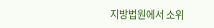지방법원에서 소위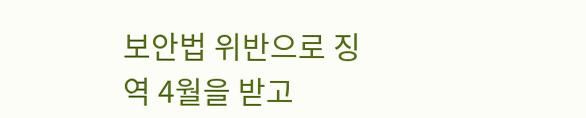보안법 위반으로 징역 4월을 받고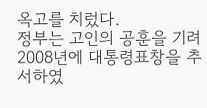옥고를 치렀다.
정부는 고인의 공훈을 기려 2008년에 대통령표창을 추서하였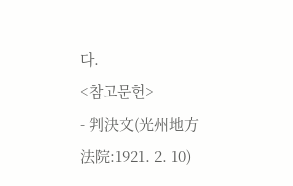다.
<참고문헌>
- 判決文(光州地方法院:1921. 2. 10)